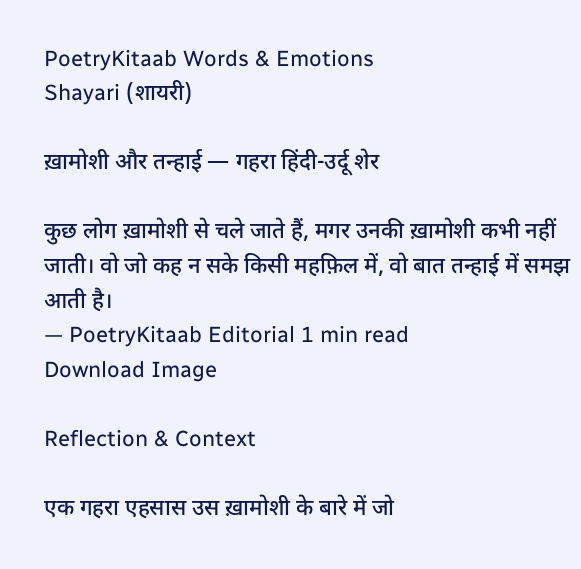PoetryKitaab Words & Emotions
Shayari (शायरी)

ख़ामोशी और तन्हाई — गहरा हिंदी-उर्दू शेर

कुछ लोग ख़ामोशी से चले जाते हैं, मगर उनकी ख़ामोशी कभी नहीं जाती। वो जो कह न सके किसी महफ़िल में, वो बात तन्हाई में समझ आती है।
— PoetryKitaab Editorial 1 min read
Download Image

Reflection & Context

एक गहरा एहसास उस ख़ामोशी के बारे में जो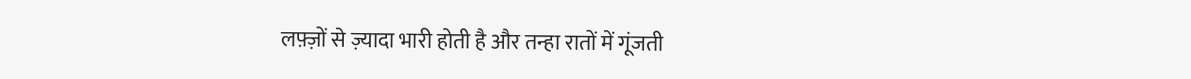लफ़्ज़ों से ज़्यादा भारी होती है और तन्हा रातों में गूंजती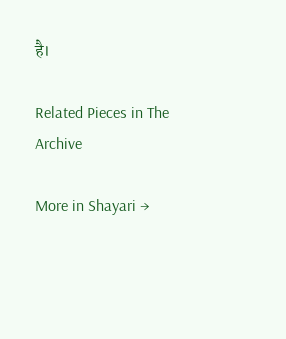है।

Related Pieces in The Archive

More in Shayari →